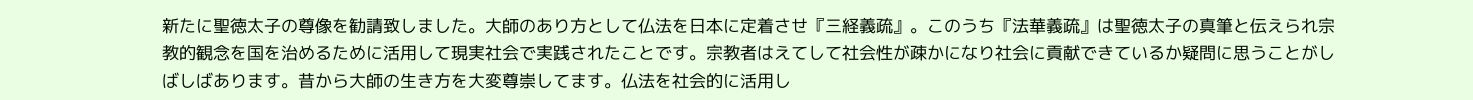新たに聖徳太子の尊像を勧請致しました。大師のあり方として仏法を日本に定着させ『三経義疏』。このうち『法華義疏』は聖徳太子の真筆と伝えられ宗教的観念を国を治めるために活用して現実社会で実践されたことです。宗教者はえてして社会性が疎かになり社会に貢献できているか疑問に思うことがしばしばあります。昔から大師の生き方を大変尊崇してます。仏法を社会的に活用し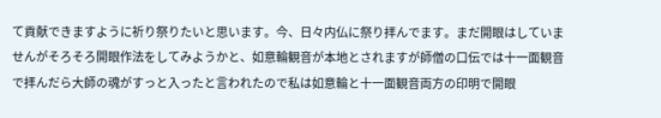て貢献できますように祈り祭りたいと思います。今、日々内仏に祭り拝んでます。まだ開眼はしていませんがそろそろ開眼作法をしてみようかと、如意輪観音が本地とされますが師僧の口伝では十一面観音で拝んだら大師の魂がすっと入ったと言われたので私は如意輪と十一面観音両方の印明で開眼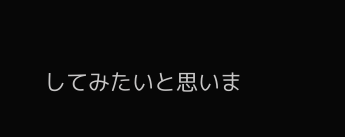してみたいと思いま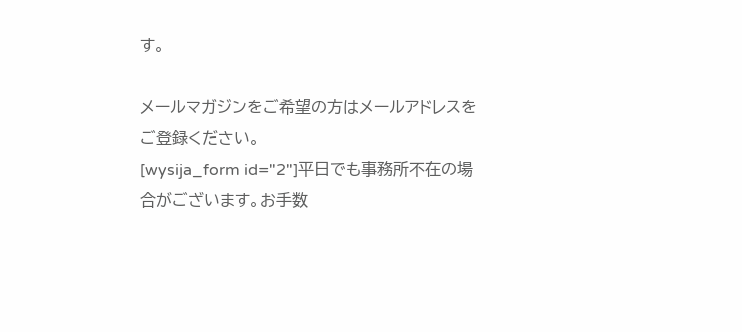す。

メールマガジンをご希望の方はメールアドレスをご登録ください。
[wysija_form id="2"]平日でも事務所不在の場合がございます。お手数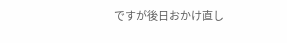ですが後日おかけ直し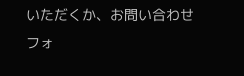いただくか、お問い合わせフォ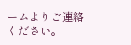ームよりご連絡ください。